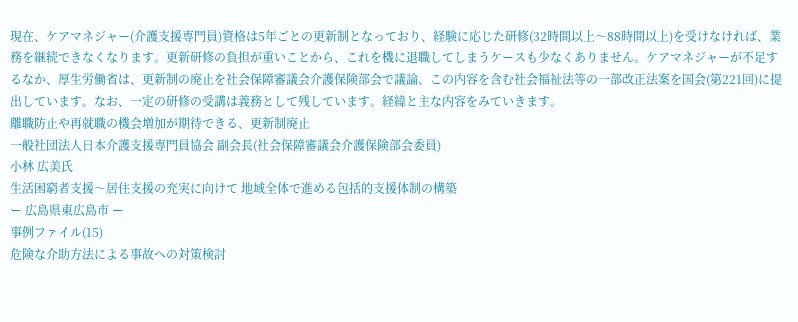現在、ケアマネジャー(介護支援専門員)資格は5年ごとの更新制となっており、経験に応じた研修(32時間以上〜88時間以上)を受けなければ、業務を継続できなくなります。更新研修の負担が重いことから、これを機に退職してしまうケースも少なくありません。ケアマネジャーが不足するなか、厚生労働省は、更新制の廃止を社会保障審議会介護保険部会で議論、この内容を含む社会福祉法等の一部改正法案を国会(第221回)に提出しています。なお、一定の研修の受講は義務として残しています。経緯と主な内容をみていきます。
離職防止や再就職の機会増加が期待できる、更新制廃止
一般社団法人日本介護支援専門員協会 副会長(社会保障審議会介護保険部会委員)
小林 広美氏
生活困窮者支援〜居住支援の充実に向けて 地域全体で進める包括的支援体制の構築
ー 広島県東広島市 ー
事例ファイル(15)
危険な介助方法による事故への対策検討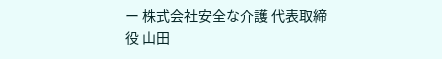ー 株式会社安全な介護 代表取締役 山田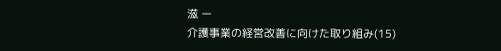滋 ー
介護事業の経営改善に向けた取り組み(15)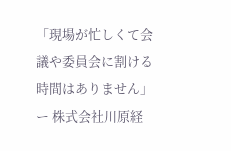「現場が忙しくて会議や委員会に割ける時間はありません」
ー 株式会社川原経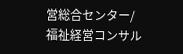営総合センター/福祉経営コンサル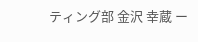ティング部 金沢 幸蔵 ー